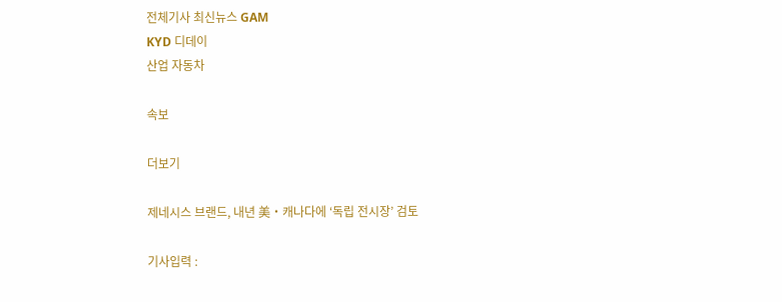전체기사 최신뉴스 GAM
KYD 디데이
산업 자동차

속보

더보기

제네시스 브랜드, 내년 美‧캐나다에 ‘독립 전시장’ 검토

기사입력 :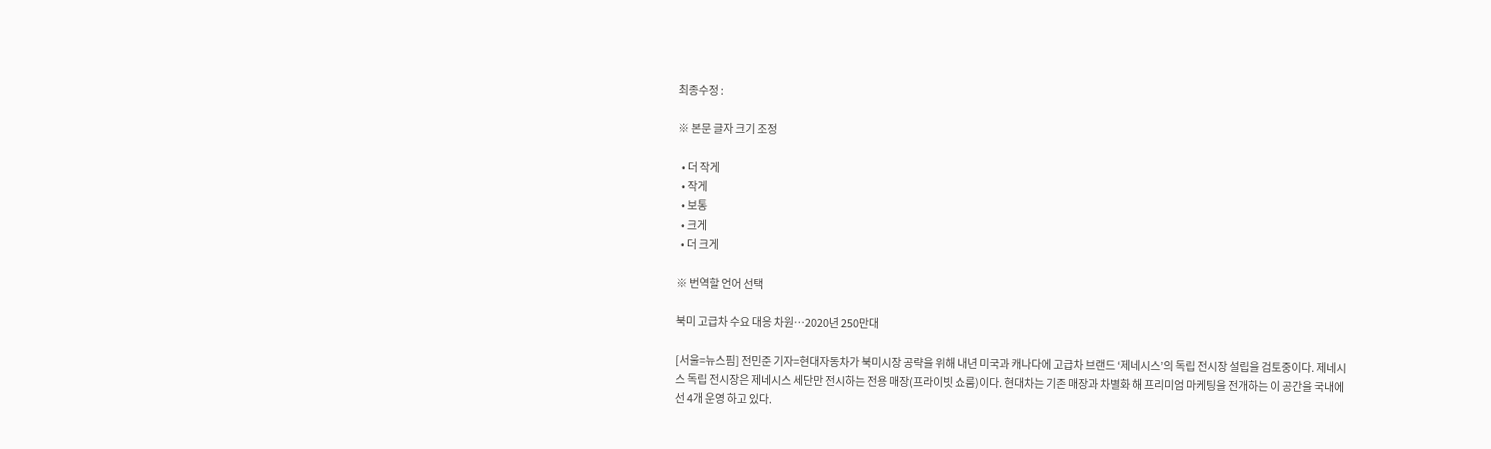최종수정 :

※ 본문 글자 크기 조정

  • 더 작게
  • 작게
  • 보통
  • 크게
  • 더 크게

※ 번역할 언어 선택

북미 고급차 수요 대응 차원…2020년 250만대

[서울=뉴스핌] 전민준 기자=현대자동차가 북미시장 공략을 위해 내년 미국과 캐나다에 고급차 브랜드 ‘제네시스’의 독립 전시장 설립을 검토중이다. 제네시스 독립 전시장은 제네시스 세단만 전시하는 전용 매장(프라이빗 쇼룸)이다. 현대차는 기존 매장과 차별화 해 프리미엄 마케팅을 전개하는 이 공간을 국내에선 4개 운영 하고 있다.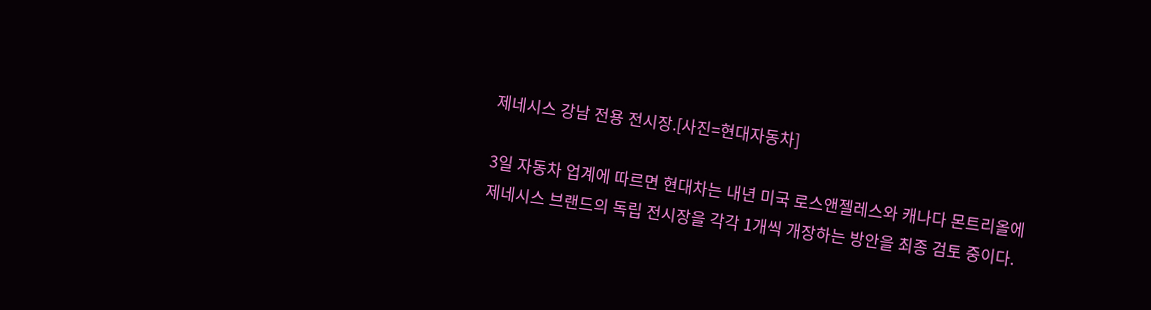제네시스 강남 전용 전시장.[사진=현대자동차]

3일 자동차 업계에 따르면 현대차는 내년 미국 로스앤젤레스와 캐나다 몬트리올에 제네시스 브랜드의 독립 전시장을 각각 1개씩 개장하는 방안을 최종 검토 중이다.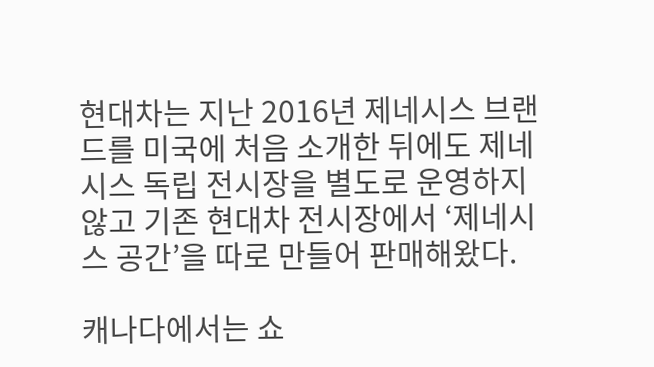현대차는 지난 2016년 제네시스 브랜드를 미국에 처음 소개한 뒤에도 제네시스 독립 전시장을 별도로 운영하지 않고 기존 현대차 전시장에서 ‘제네시스 공간’을 따로 만들어 판매해왔다.

캐나다에서는 쇼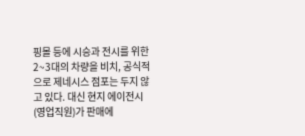핑몰 등에 시승과 전시를 위한 2~3대의 차량을 비치, 공식적으로 제네시스 점포는 두지 않고 있다. 대신 현지 에이전시(영업직원)가 판매에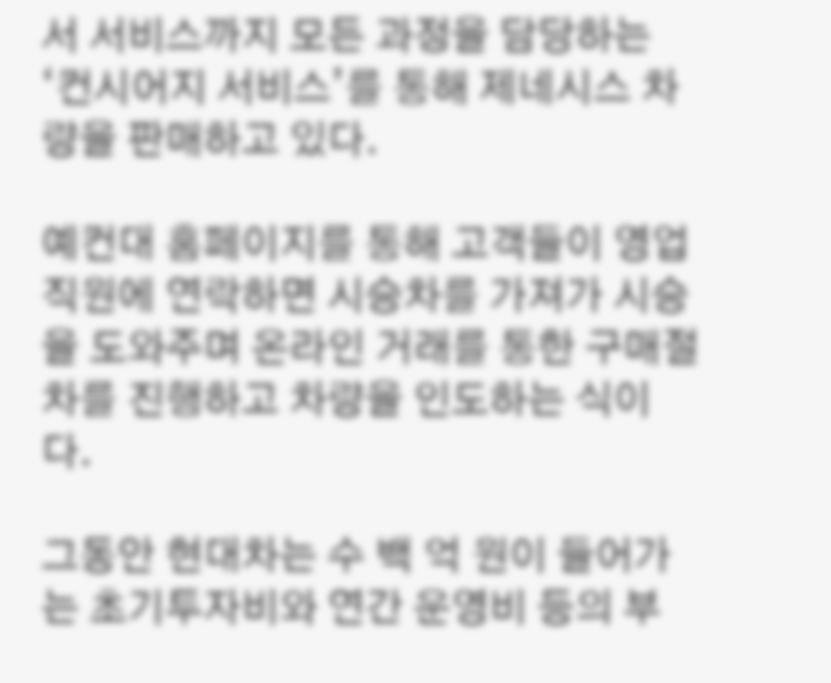서 서비스까지 모든 과정을 담당하는 ‘컨시어지 서비스’를 통해 제네시스 차량을 판매하고 있다.

예컨대 홈페이지를 통해 고객들이 영업직원에 연락하면 시승차를 가져가 시승을 도와주며 온라인 거래를 통한 구매절차를 진행하고 차량을 인도하는 식이다.

그동안 현대차는 수 백 억 원이 들어가는 초기투자비와 연간 운영비 등의 부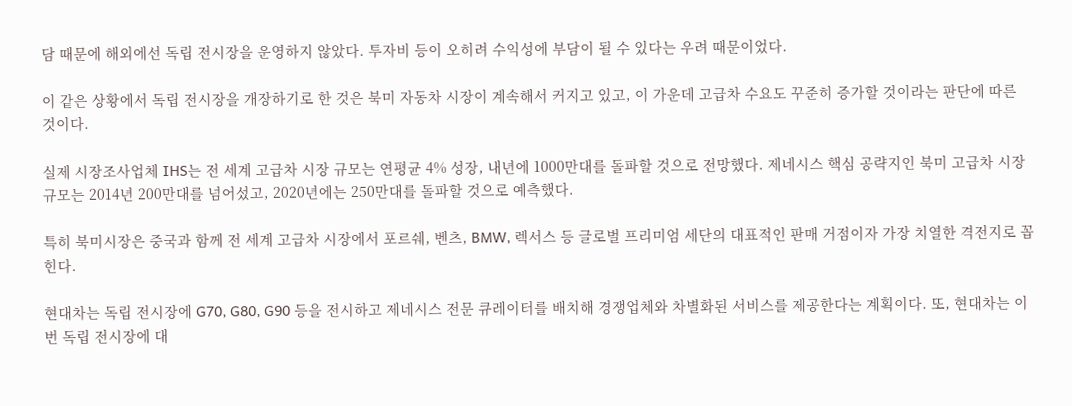담 때문에 해외에선 독립 전시장을 운영하지 않았다. 투자비 등이 오히려 수익성에 부담이 될 수 있다는 우려 때문이었다.

이 같은 상황에서 독립 전시장을 개장하기로 한 것은 북미 자동차 시장이 계속해서 커지고 있고, 이 가운데 고급차 수요도 꾸준히 증가할 것이라는 판단에 따른 것이다.

실제 시장조사업체 IHS는 전 세계 고급차 시장 규모는 연평균 4% 성장, 내년에 1000만대를 돌파할 것으로 전망했다. 제네시스 핵심 공략지인 북미 고급차 시장 규모는 2014년 200만대를 넘어섰고, 2020년에는 250만대를 돌파할 것으로 예측했다.

특히 북미시장은 중국과 함께 전 세계 고급차 시장에서 포르쉐, 벤츠, BMW, 렉서스 등 글로벌 프리미엄 세단의 대표적인 판매 거점이자 가장 치열한 격전지로 꼽힌다.

현대차는 독립 전시장에 G70, G80, G90 등을 전시하고 제네시스 전문 큐레이터를 배치해 경쟁업체와 차별화된 서비스를 제공한다는 계획이다. 또, 현대차는 이번 독립 전시장에 대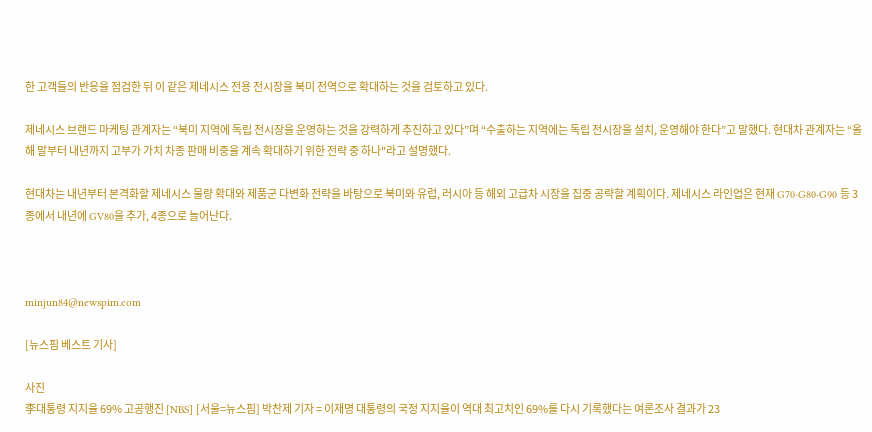한 고객들의 반응을 점검한 뒤 이 같은 제네시스 전용 전시장을 북미 전역으로 확대하는 것을 검토하고 있다.

제네시스 브랜드 마케팅 관계자는 “북미 지역에 독립 전시장을 운영하는 것을 강력하게 추진하고 있다”며 “수출하는 지역에는 독립 전시장을 설치, 운영해야 한다”고 말했다. 현대차 관계자는 “올해 말부터 내년까지 고부가 가치 차종 판매 비중을 계속 확대하기 위한 전략 중 하나"라고 설명했다.

현대차는 내년부터 본격화할 제네시스 물량 확대와 제품군 다변화 전략을 바탕으로 북미와 유럽, 러시아 등 해외 고급차 시장을 집중 공략할 계획이다. 제네시스 라인업은 현재 G70·G80·G90 등 3종에서 내년에 GV80을 추가, 4종으로 늘어난다.



minjun84@newspim.com

[뉴스핌 베스트 기사]

사진
李대통령 지지율 69% 고공행진 [NBS] [서울=뉴스핌] 박찬제 기자 = 이재명 대통령의 국정 지지율이 역대 최고치인 69%를 다시 기록했다는 여론조사 결과가 23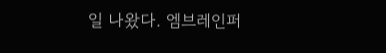일 나왔다. 엠브레인퍼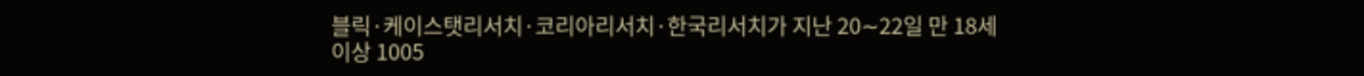블릭·케이스탯리서치·코리아리서치·한국리서치가 지난 20∼22일 만 18세 이상 1005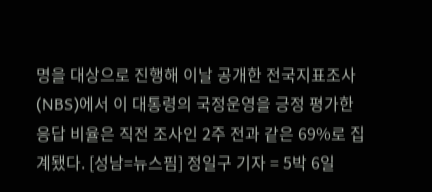명을 대상으로 진행해 이날 공개한 전국지표조사(NBS)에서 이 대통령의 국정운영을 긍정 평가한 응답 비율은 직전 조사인 2주 전과 같은 69%로 집계됐다. [성남=뉴스핌] 정일구 기자 = 5박 6일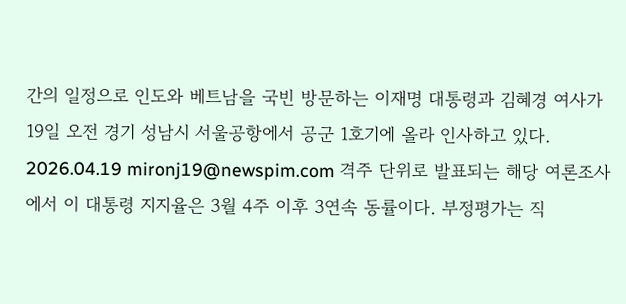간의 일정으로 인도와 베트남을 국빈 방문하는 이재명 대통령과 김혜경 여사가 19일 오전 경기 성남시 서울공항에서 공군 1호기에 올라 인사하고 있다. 2026.04.19 mironj19@newspim.com 격주 단위로 발표되는 해당 여론조사에서 이 대통령 지지율은 3월 4주 이후 3연속 동률이다. 부정평가는 직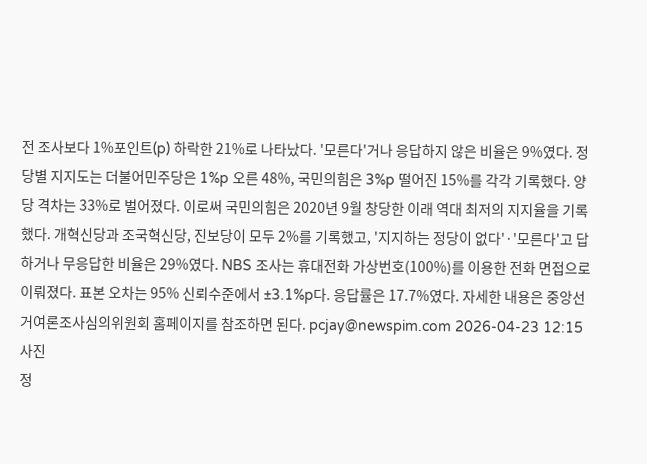전 조사보다 1%포인트(p) 하락한 21%로 나타났다. '모른다'거나 응답하지 않은 비율은 9%였다. 정당별 지지도는 더불어민주당은 1%p 오른 48%, 국민의힘은 3%p 떨어진 15%를 각각 기록했다. 양당 격차는 33%로 벌어졌다. 이로써 국민의힘은 2020년 9월 창당한 이래 역대 최저의 지지율을 기록했다. 개혁신당과 조국혁신당, 진보당이 모두 2%를 기록했고, '지지하는 정당이 없다'·'모른다'고 답하거나 무응답한 비율은 29%였다. NBS 조사는 휴대전화 가상번호(100%)를 이용한 전화 면접으로 이뤄졌다. 표본 오차는 95% 신뢰수준에서 ±3.1%p다. 응답률은 17.7%였다. 자세한 내용은 중앙선거여론조사심의위원회 홈페이지를 참조하면 된다. pcjay@newspim.com 2026-04-23 12:15
사진
정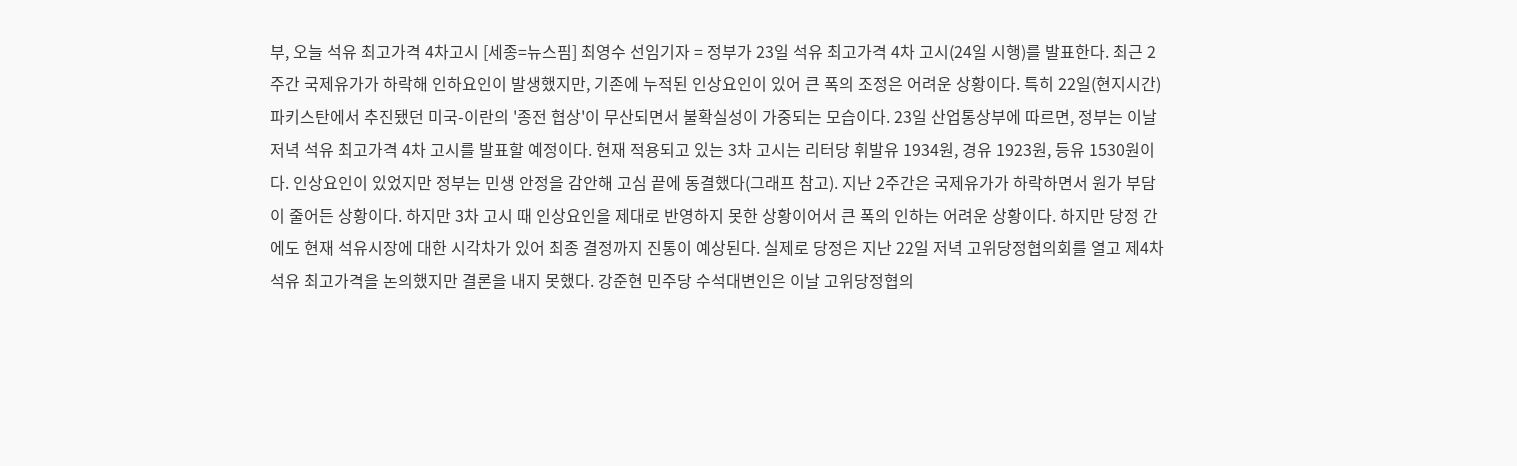부, 오늘 석유 최고가격 4차고시 [세종=뉴스핌] 최영수 선임기자 = 정부가 23일 석유 최고가격 4차 고시(24일 시행)를 발표한다. 최근 2주간 국제유가가 하락해 인하요인이 발생했지만, 기존에 누적된 인상요인이 있어 큰 폭의 조정은 어려운 상황이다. 특히 22일(현지시간) 파키스탄에서 추진됐던 미국-이란의 '종전 협상'이 무산되면서 불확실성이 가중되는 모습이다. 23일 산업통상부에 따르면, 정부는 이날 저녁 석유 최고가격 4차 고시를 발표할 예정이다. 현재 적용되고 있는 3차 고시는 리터당 휘발유 1934원, 경유 1923원, 등유 1530원이다. 인상요인이 있었지만 정부는 민생 안정을 감안해 고심 끝에 동결했다(그래프 참고). 지난 2주간은 국제유가가 하락하면서 원가 부담이 줄어든 상황이다. 하지만 3차 고시 때 인상요인을 제대로 반영하지 못한 상황이어서 큰 폭의 인하는 어려운 상황이다. 하지만 당정 간에도 현재 석유시장에 대한 시각차가 있어 최종 결정까지 진통이 예상된다. 실제로 당정은 지난 22일 저녁 고위당정협의회를 열고 제4차 석유 최고가격을 논의했지만 결론을 내지 못했다. 강준현 민주당 수석대변인은 이날 고위당정협의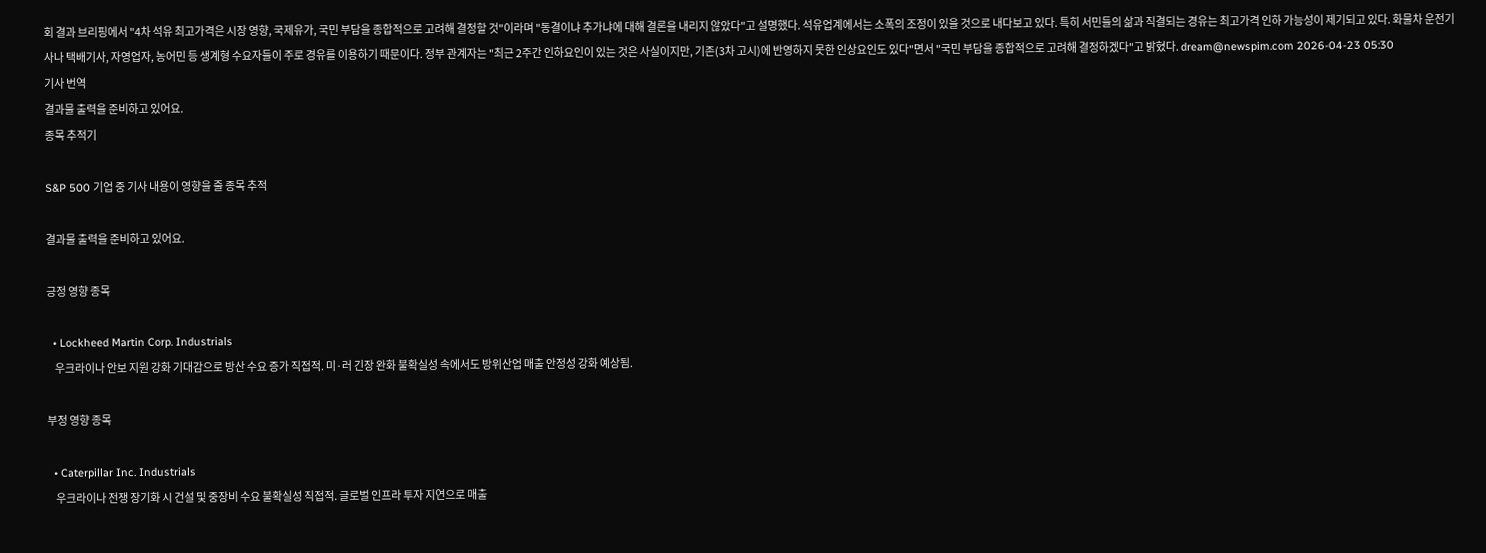회 결과 브리핑에서 "4차 석유 최고가격은 시장 영향, 국제유가, 국민 부담을 종합적으로 고려해 결정할 것"이라며 "동결이냐 추가냐에 대해 결론을 내리지 않았다"고 설명했다. 석유업계에서는 소폭의 조정이 있을 것으로 내다보고 있다. 특히 서민들의 삶과 직결되는 경유는 최고가격 인하 가능성이 제기되고 있다. 화물차 운전기사나 택배기사, 자영업자, 농어민 등 생계형 수요자들이 주로 경유를 이용하기 때문이다. 정부 관계자는 "최근 2주간 인하요인이 있는 것은 사실이지만, 기존(3차 고시)에 반영하지 못한 인상요인도 있다"면서 "국민 부담을 종합적으로 고려해 결정하겠다"고 밝혔다. dream@newspim.com 2026-04-23 05:30
기사 번역
결과물 출력을 준비하고 있어요.
종목 추적기

S&P 500 기업 중 기사 내용이 영향을 줄 종목 추적

결과물 출력을 준비하고 있어요.

긍정 영향 종목

  • Lockheed Martin Corp. Industrials
    우크라이나 안보 지원 강화 기대감으로 방산 수요 증가 직접적. 미·러 긴장 완화 불확실성 속에서도 방위산업 매출 안정성 강화 예상됨.

부정 영향 종목

  • Caterpillar Inc. Industrials
    우크라이나 전쟁 장기화 시 건설 및 중장비 수요 불확실성 직접적. 글로벌 인프라 투자 지연으로 매출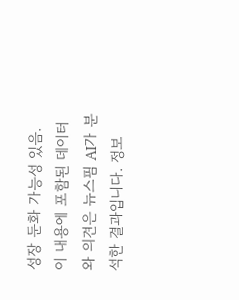성장 둔화 가능성 있음.
이 내용에 포함된 데이터와 의견은 뉴스핌 AI가 분석한 결과입니다. 정보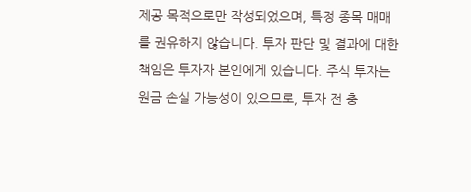제공 목적으로만 작성되었으며, 특정 종목 매매를 권유하지 않습니다. 투자 판단 및 결과에 대한 책임은 투자자 본인에게 있습니다. 주식 투자는 원금 손실 가능성이 있으므로, 투자 전 충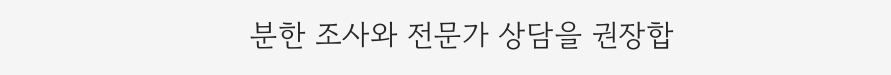분한 조사와 전문가 상담을 권장합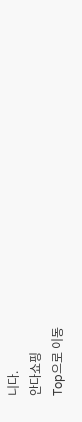니다.
안다쇼핑
Top으로 이동